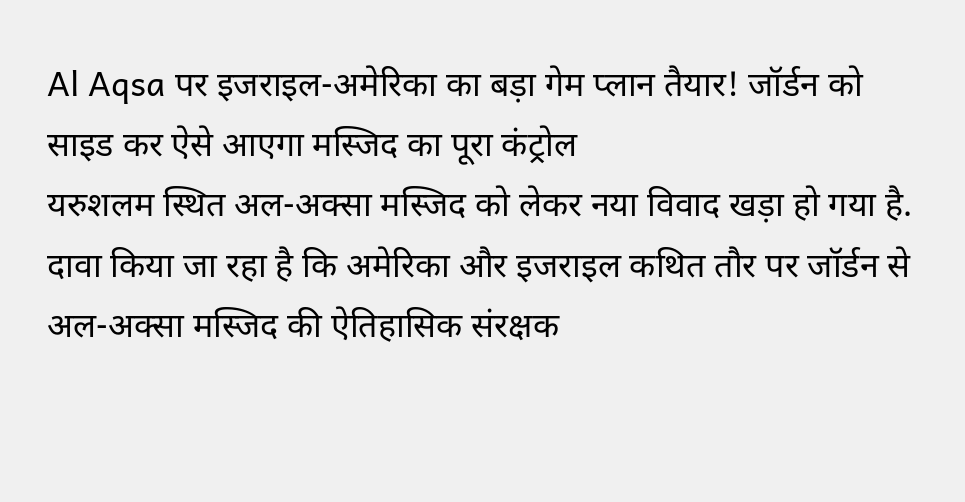Al Aqsa पर इजराइल-अमेरिका का बड़ा गेम प्लान तैयार! जॉर्डन को साइड कर ऐसे आएगा मस्जिद का पूरा कंट्रोल
यरुशलम स्थित अल-अक्सा मस्जिद को लेकर नया विवाद खड़ा हो गया है. दावा किया जा रहा है कि अमेरिका और इजराइल कथित तौर पर जॉर्डन से अल-अक्सा मस्जिद की ऐतिहासिक संरक्षक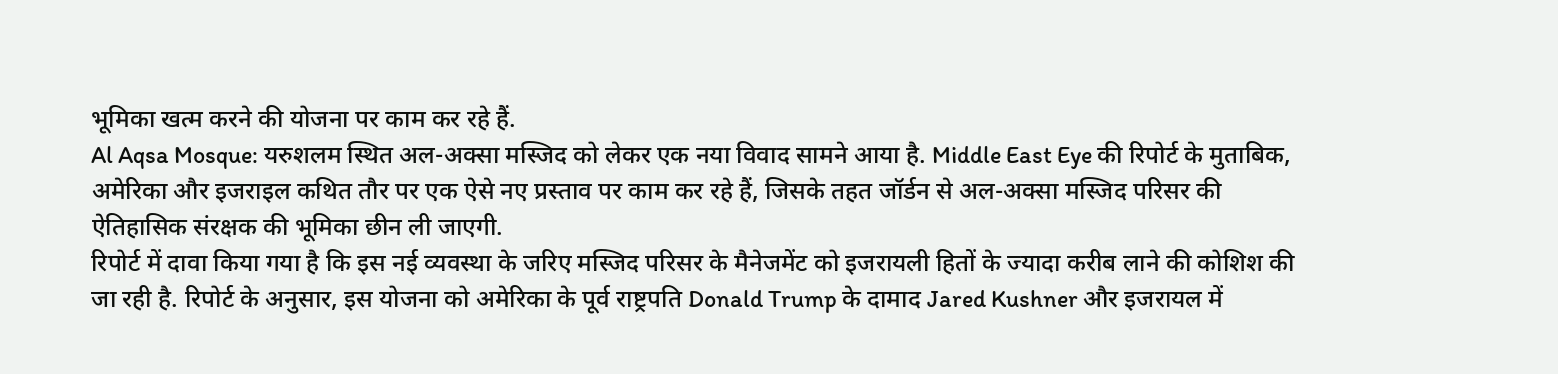भूमिका खत्म करने की योजना पर काम कर रहे हैं.
Al Aqsa Mosque: यरुशलम स्थित अल-अक्सा मस्जिद को लेकर एक नया विवाद सामने आया है. Middle East Eye की रिपोर्ट के मुताबिक, अमेरिका और इजराइल कथित तौर पर एक ऐसे नए प्रस्ताव पर काम कर रहे हैं, जिसके तहत जॉर्डन से अल-अक्सा मस्जिद परिसर की ऐतिहासिक संरक्षक की भूमिका छीन ली जाएगी.
रिपोर्ट में दावा किया गया है कि इस नई व्यवस्था के जरिए मस्जिद परिसर के मैनेजमेंट को इजरायली हितों के ज्यादा करीब लाने की कोशिश की जा रही है. रिपोर्ट के अनुसार, इस योजना को अमेरिका के पूर्व राष्ट्रपति Donald Trump के दामाद Jared Kushner और इजरायल में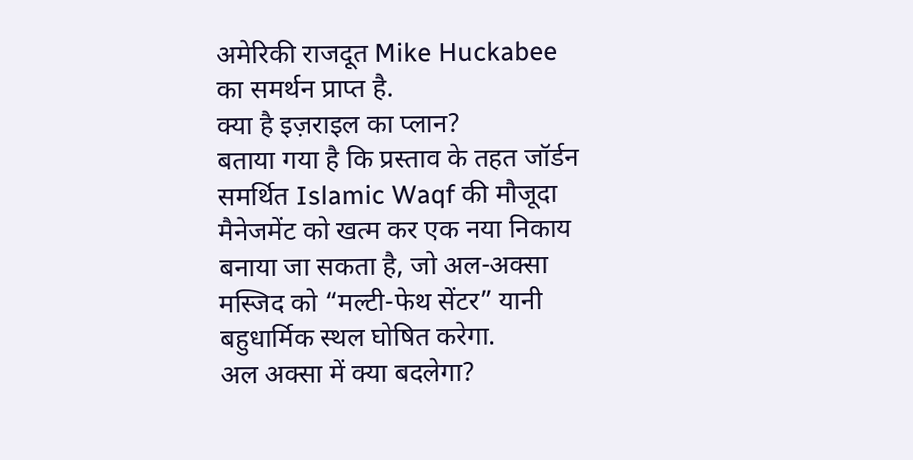अमेरिकी राजदूत Mike Huckabee का समर्थन प्राप्त है.
क्या है इज़राइल का प्लान?
बताया गया है कि प्रस्ताव के तहत जॉर्डन समर्थित Islamic Waqf की मौजूदा मैनेजमेंट को खत्म कर एक नया निकाय बनाया जा सकता है, जो अल-अक्सा मस्जिद को “मल्टी-फेथ सेंटर” यानी बहुधार्मिक स्थल घोषित करेगा.
अल अक्सा में क्या बदलेगा?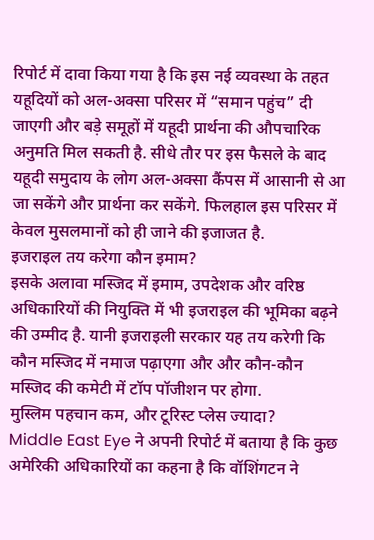रिपोर्ट में दावा किया गया है कि इस नई व्यवस्था के तहत यहूदियों को अल-अक्सा परिसर में “समान पहुंच” दी जाएगी और बड़े समूहों में यहूदी प्रार्थना की औपचारिक अनुमति मिल सकती है. सीधे तौर पर इस फैसले के बाद यहूदी समुदाय के लोग अल-अक्सा कैंपस में आसानी से आ जा सकेंगे और प्रार्थना कर सकेंगे. फिलहाल इस परिसर में केवल मुसलमानों को ही जाने की इजाजत है.
इजराइल तय करेगा कौन इमाम?
इसके अलावा मस्जिद में इमाम, उपदेशक और वरिष्ठ अधिकारियों की नियुक्ति में भी इजराइल की भूमिका बढ़ने की उम्मीद है. यानी इजराइली सरकार यह तय करेगी कि कौन मस्जिद में नमाज पढ़ाएगा और और कौन-कौन मस्जिद की कमेटी में टॉप पॉजीशन पर होगा.
मुस्लिम पहचान कम, और टूरिस्ट प्लेस ज्यादा?
Middle East Eye ने अपनी रिपोर्ट में बताया है कि कुछ अमेरिकी अधिकारियों का कहना है कि वॉशिंगटन ने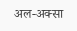अल-अक्सा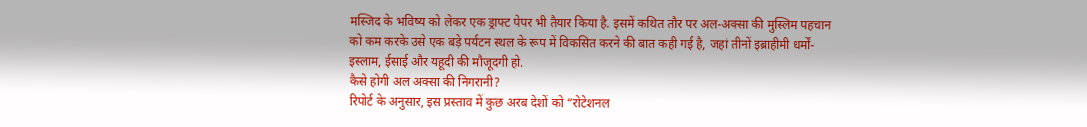मस्जिद के भविष्य को लेकर एक ड्राफ्ट पेपर भी तैयार किया है. इसमें कथित तौर पर अल-अक्सा की मुस्लिम पहचान को कम करके उसे एक बड़े पर्यटन स्थल के रूप में विकसित करने की बात कही गई है, जहां तीनों इब्राहीमी धर्मों- इस्लाम, ईसाई और यहूदी की मौजूदगी हो.
कैसे होगी अल अक्सा की निगरानी?
रिपोर्ट के अनुसार, इस प्रस्ताव में कुछ अरब देशों को “रोटेशनल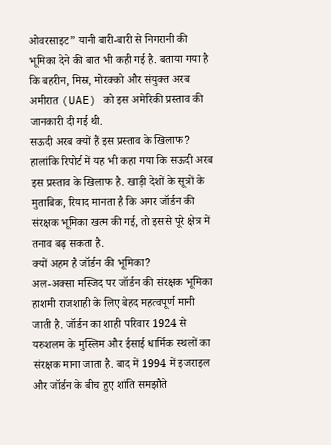ओवरसाइट” यानी बारी-बारी से निगरानी की भूमिका देने की बात भी कही गई है. बताया गया है कि बहरीन, मिस्र, मोरक्को और संयुक्त अरब अमीरात (UAE) को इस अमेरिकी प्रस्ताव की जानकारी दी गई थी.
सऊदी अरब क्यों हैं इस प्रस्ताव के खिलाफ?
हालांकि रिपोर्ट में यह भी कहा गया कि सऊदी अरब इस प्रस्ताव के खिलाफ है. खाड़ी देशों के सूत्रों के मुताबिक, रियाद मानता है कि अगर जॉर्डन की संरक्षक भूमिका खत्म की गई, तो इससे पूरे क्षेत्र में तनाव बढ़ सकता है.
क्यों अहम है जॉर्डन की भूमिका?
अल-अक्सा मस्जिद पर जॉर्डन की संरक्षक भूमिका हाशमी राजशाही के लिए बेहद महत्वपूर्ण मानी जाती है. जॉर्डन का शाही परिवार 1924 से यरुशलम के मुस्लिम और ईसाई धार्मिक स्थलों का संरक्षक माना जाता है. बाद में 1994 में इजराइल और जॉर्डन के बीच हुए शांति समझौते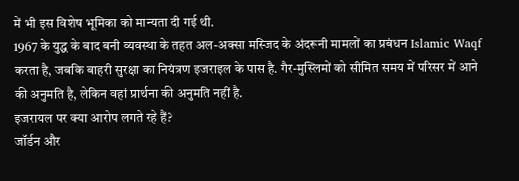में भी इस विशेष भूमिका को मान्यता दी गई थी.
1967 के युद्ध के बाद बनी व्यवस्था के तहत अल-अक्सा मस्जिद के अंदरूनी मामलों का प्रबंधन Islamic Waqf करता है, जबकि बाहरी सुरक्षा का नियंत्रण इजराइल के पास है. गैर-मुस्लिमों को सीमित समय में परिसर में आने की अनुमति है, लेकिन वहां प्रार्थना की अनुमति नहीं है.
इजरायल पर क्या आरोप लगते रहे हैं?
जॉर्डन और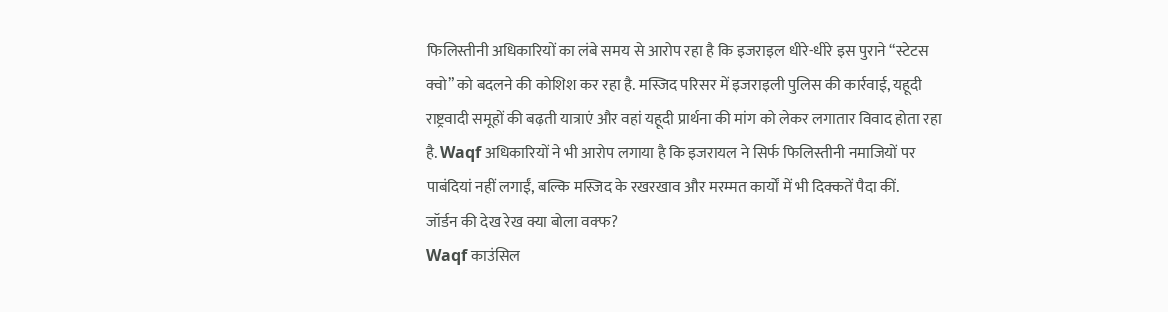फिलिस्तीनी अधिकारियों का लंबे समय से आरोप रहा है कि इजराइल धीरे-धीरे इस पुराने “स्टेटस क्वो” को बदलने की कोशिश कर रहा है. मस्जिद परिसर में इजराइली पुलिस की कार्रवाई, यहूदी राष्ट्रवादी समूहों की बढ़ती यात्राएं और वहां यहूदी प्रार्थना की मांग को लेकर लगातार विवाद होता रहा है. Waqf अधिकारियों ने भी आरोप लगाया है कि इजरायल ने सिर्फ फिलिस्तीनी नमाजियों पर पाबंदियां नहीं लगाईं, बल्कि मस्जिद के रखरखाव और मरम्मत कार्यों में भी दिक्कतें पैदा कीं.
जॉर्डन की देख रेख क्या बोला वक्फ?
Waqf काउंसिल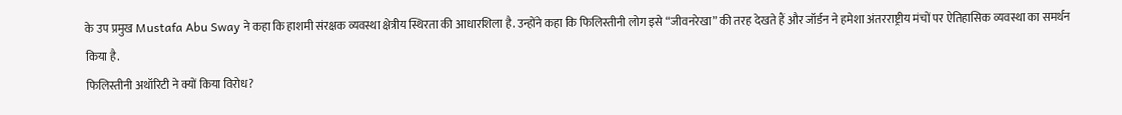के उप प्रमुख Mustafa Abu Sway ने कहा कि हाशमी संरक्षक व्यवस्था क्षेत्रीय स्थिरता की आधारशिला है. उन्होंने कहा कि फिलिस्तीनी लोग इसे “जीवनरेखा” की तरह देखते हैं और जॉर्डन ने हमेशा अंतरराष्ट्रीय मंचों पर ऐतिहासिक व्यवस्था का समर्थन किया है.
फिलिस्तीनी अथॉरिटी ने क्यों किया विरोध?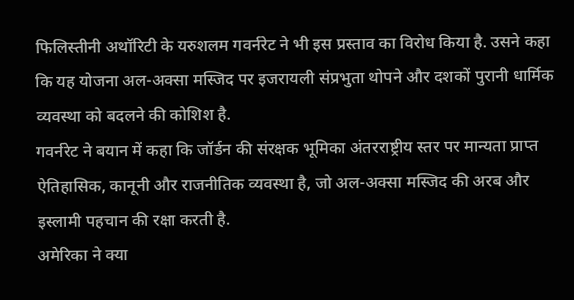फिलिस्तीनी अथॉरिटी के यरुशलम गवर्नरेट ने भी इस प्रस्ताव का विरोध किया है. उसने कहा कि यह योजना अल-अक्सा मस्जिद पर इजरायली संप्रभुता थोपने और दशकों पुरानी धार्मिक व्यवस्था को बदलने की कोशिश है.
गवर्नरेट ने बयान में कहा कि जॉर्डन की संरक्षक भूमिका अंतरराष्ट्रीय स्तर पर मान्यता प्राप्त ऐतिहासिक, कानूनी और राजनीतिक व्यवस्था है, जो अल-अक्सा मस्जिद की अरब और इस्लामी पहचान की रक्षा करती है.
अमेरिका ने क्या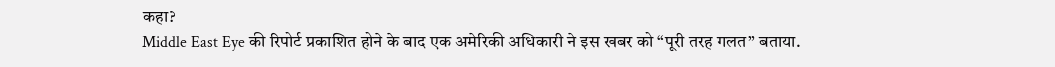कहा?
Middle East Eye की रिपोर्ट प्रकाशित होने के बाद एक अमेरिकी अधिकारी ने इस खबर को “पूरी तरह गलत” बताया.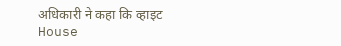अधिकारी ने कहा कि व्हाइट House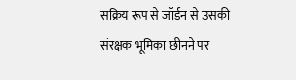सक्रिय रूप से जॉर्डन से उसकी संरक्षक भूमिका छीनने पर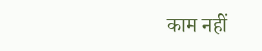काम नहीं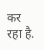कर रहा है.